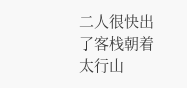二人很快出了客栈朝着太行山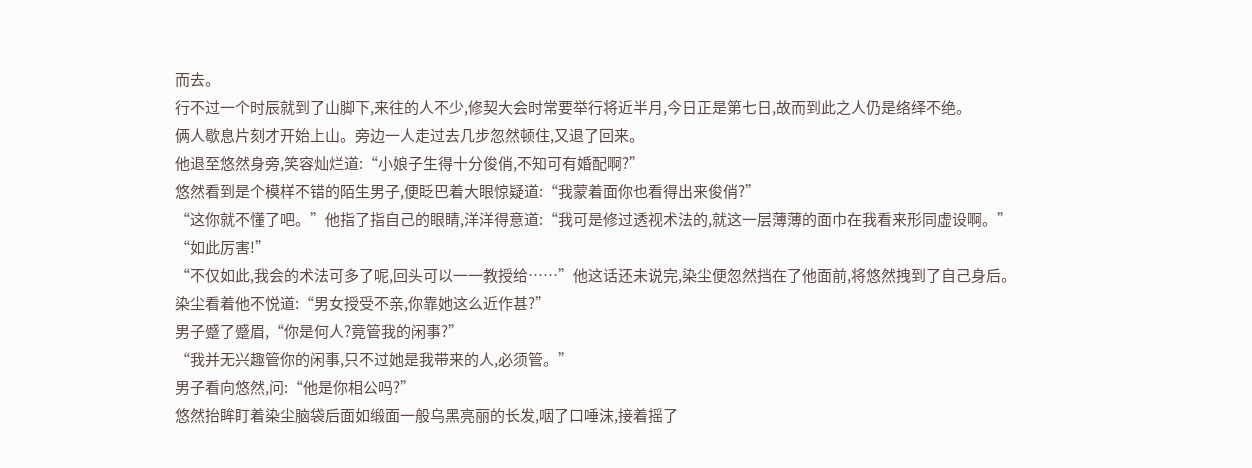而去。
行不过一个时辰就到了山脚下,来往的人不少,修契大会时常要举行将近半月,今日正是第七日,故而到此之人仍是络绎不绝。
俩人歇息片刻才开始上山。旁边一人走过去几步忽然顿住,又退了回来。
他退至悠然身旁,笑容灿烂道:“小娘子生得十分俊俏,不知可有婚配啊?”
悠然看到是个模样不错的陌生男子,便眨巴着大眼惊疑道:“我蒙着面你也看得出来俊俏?”
“这你就不懂了吧。”他指了指自己的眼睛,洋洋得意道:“我可是修过透视术法的,就这一层薄薄的面巾在我看来形同虚设啊。”
“如此厉害!”
“不仅如此,我会的术法可多了呢,回头可以一一教授给……”他这话还未说完,染尘便忽然挡在了他面前,将悠然拽到了自己身后。
染尘看着他不悦道:“男女授受不亲,你靠她这么近作甚?”
男子蹙了蹙眉,“你是何人?竟管我的闲事?”
“我并无兴趣管你的闲事,只不过她是我带来的人,必须管。”
男子看向悠然,问:“他是你相公吗?”
悠然抬眸盯着染尘脑袋后面如缎面一般乌黑亮丽的长发,咽了口唾沫,接着摇了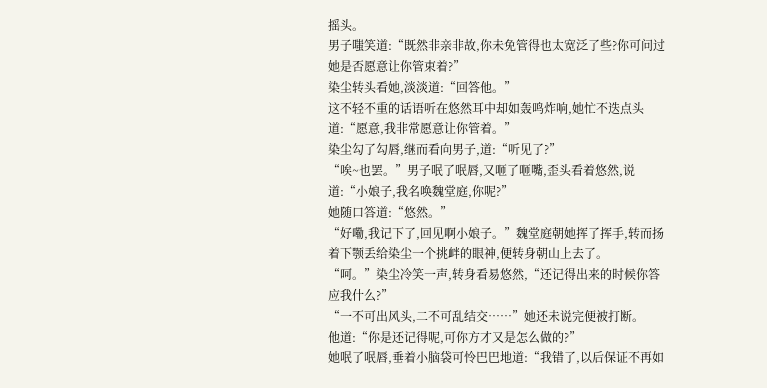摇头。
男子嗤笑道:“既然非亲非故,你未免管得也太宽泛了些?你可问过她是否愿意让你管束着?”
染尘转头看她,淡淡道:“回答他。”
这不轻不重的话语听在悠然耳中却如轰鸣炸响,她忙不迭点头道:“愿意,我非常愿意让你管着。”
染尘勾了勾唇,继而看向男子,道:“听见了?”
“唉~也罢。”男子呡了呡唇,又咂了咂嘴,歪头看着悠然,说道:“小娘子,我名唤魏堂庭,你呢?”
她随口答道:“悠然。”
“好嘞,我记下了,回见啊小娘子。”魏堂庭朝她挥了挥手,转而扬着下颚丢给染尘一个挑衅的眼神,便转身朝山上去了。
“呵。”染尘冷笑一声,转身看易悠然,“还记得出来的时候你答应我什么?”
“一不可出风头,二不可乱结交……”她还未说完便被打断。
他道:“你是还记得呢,可你方才又是怎么做的?”
她呡了呡唇,垂着小脑袋可怜巴巴地道:“我错了,以后保证不再如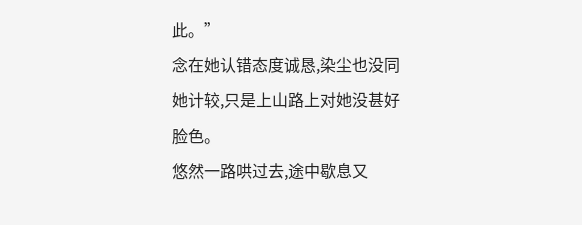此。”
念在她认错态度诚恳,染尘也没同她计较,只是上山路上对她没甚好脸色。
悠然一路哄过去,途中歇息又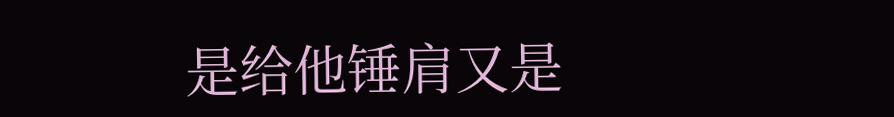是给他锤肩又是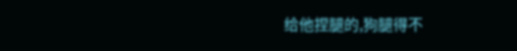给他捏腿的,狗腿得不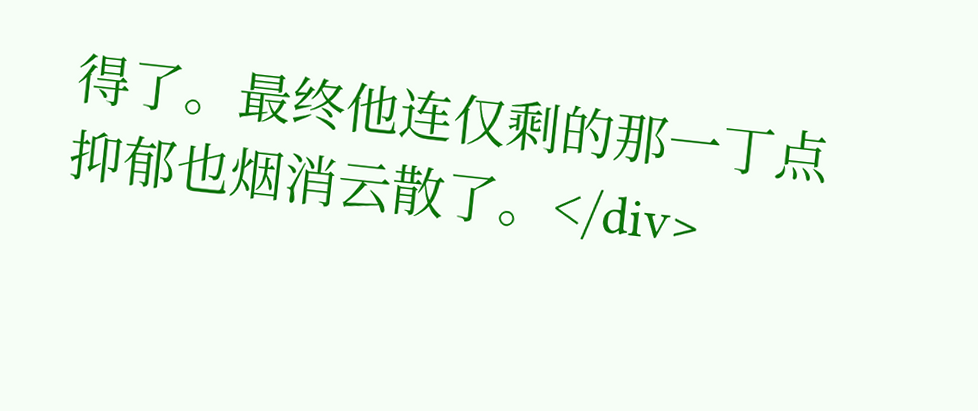得了。最终他连仅剩的那一丁点抑郁也烟消云散了。</div>